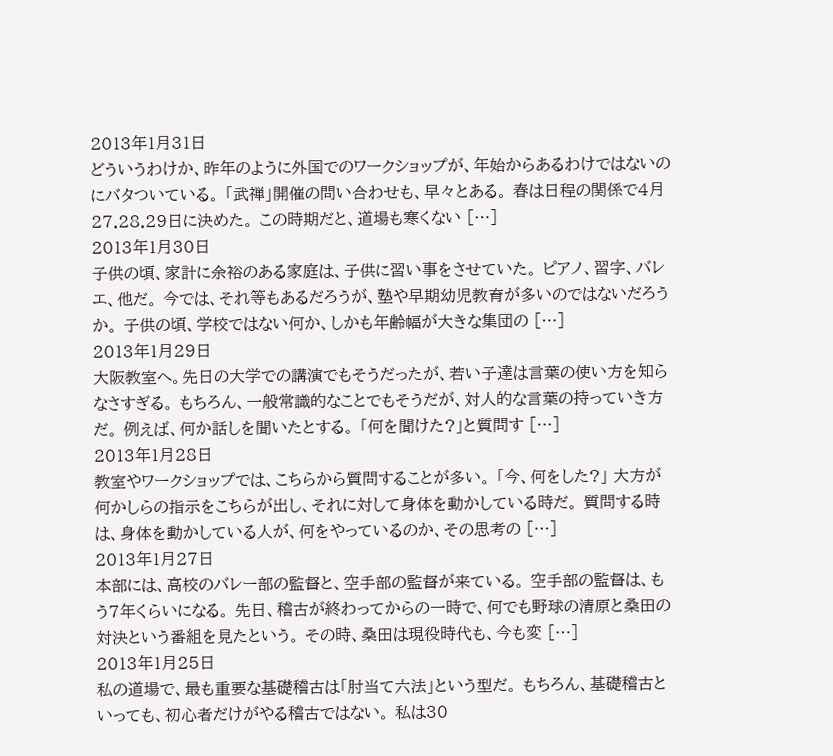2013年1月31日
どういうわけか、昨年のように外国でのワークショップが、年始からあるわけではないのにバタついている。 「武禅」開催の問い合わせも、早々とある。 春は日程の関係で4月27.28.29日に決めた。 この時期だと、道場も寒くない […]
2013年1月30日
子供の頃、家計に余裕のある家庭は、子供に習い事をさせていた。 ピアノ、習字、バレエ、他だ。 今では、それ等もあるだろうが、塾や早期幼児教育が多いのではないだろうか。 子供の頃、学校ではない何か、しかも年齢幅が大きな集団の […]
2013年1月29日
大阪教室へ。先日の大学での講演でもそうだったが、若い子達は言葉の使い方を知らなさすぎる。 もちろん、一般常識的なことでもそうだが、対人的な言葉の持っていき方だ。 例えば、何か話しを聞いたとする。 「何を聞けた?」と質問す […]
2013年1月28日
教室やワークショップでは、こちらから質問することが多い。 「今、何をした?」 大方が何かしらの指示をこちらが出し、それに対して身体を動かしている時だ。 質問する時は、身体を動かしている人が、何をやっているのか、その思考の […]
2013年1月27日
本部には、高校のバレー部の監督と、空手部の監督が来ている。 空手部の監督は、もう7年くらいになる。 先日、稽古が終わってからの一時で、何でも野球の清原と桑田の対決という番組を見たという。 その時、桑田は現役時代も、今も変 […]
2013年1月25日
私の道場で、最も重要な基礎稽古は「肘当て六法」という型だ。 もちろん、基礎稽古といっても、初心者だけがやる稽古ではない。 私は30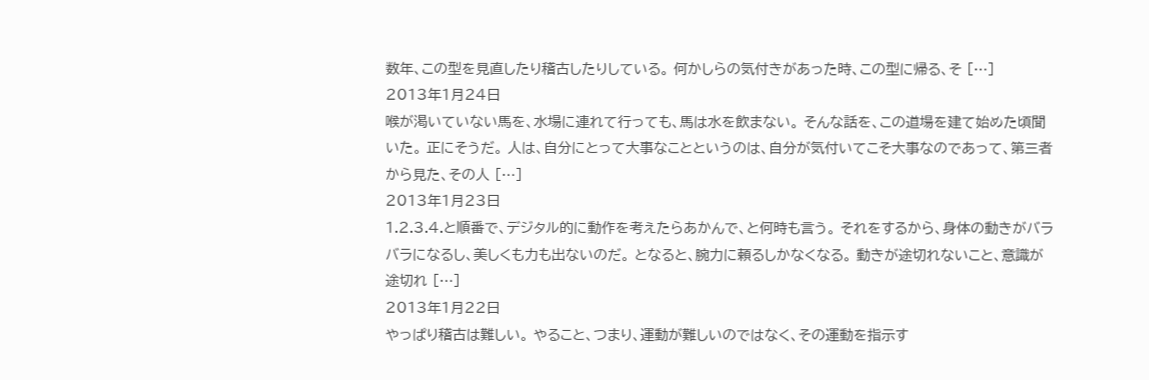数年、この型を見直したり稽古したりしている。 何かしらの気付きがあった時、この型に帰る、そ […]
2013年1月24日
喉が渇いていない馬を、水場に連れて行っても、馬は水を飲まない。 そんな話を、この道場を建て始めた頃聞いた。 正にそうだ。 人は、自分にとって大事なことというのは、自分が気付いてこそ大事なのであって、第三者から見た、その人 […]
2013年1月23日
1.2.3.4.と順番で、デジタル的に動作を考えたらあかんで、と何時も言う。 それをするから、身体の動きがバラバラになるし、美しくも力も出ないのだ。 となると、腕力に頼るしかなくなる。 動きが途切れないこと、意識が途切れ […]
2013年1月22日
やっぱり稽古は難しい。 やること、つまり、運動が難しいのではなく、その運動を指示す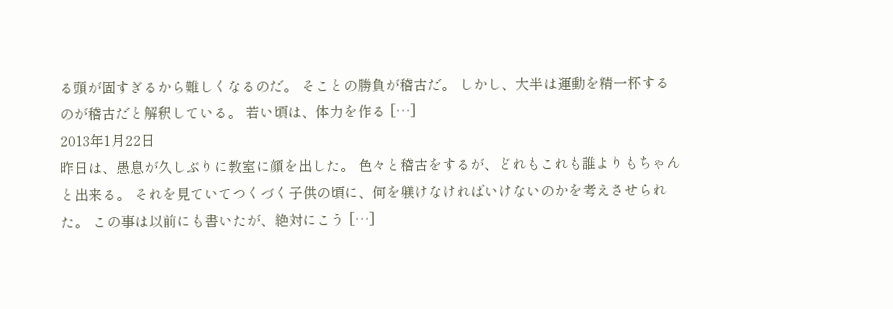る頭が固すぎるから難しくなるのだ。 そことの勝負が稽古だ。 しかし、大半は運動を精一杯するのが稽古だと解釈している。 若い頃は、体力を作る […]
2013年1月22日
昨日は、愚息が久しぶりに教室に顔を出した。 色々と稽古をするが、どれもこれも誰よりもちゃんと出来る。 それを見ていてつくづく子供の頃に、何を躾けなければいけないのかを考えさせられた。 この事は以前にも書いたが、絶対にこう […]